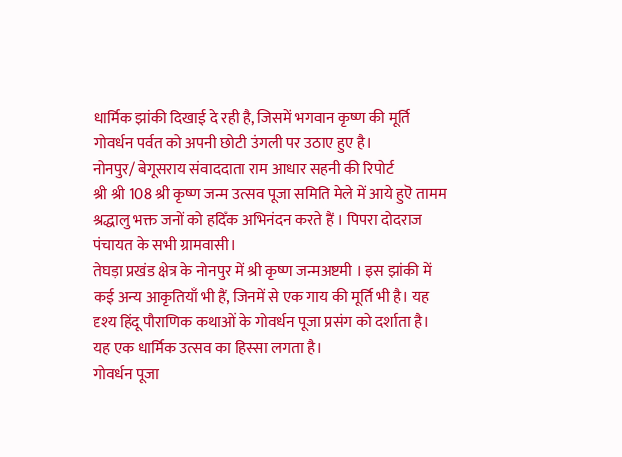धार्मिक झांकी दिखाई दे रही है, जिसमें भगवान कृष्ण की मूर्ति गोवर्धन पर्वत को अपनी छोटी उंगली पर उठाए हुए है।
नोनपुर/ बेगूसराय संवाददाता राम आधार सहनी की रिपोर्ट
श्री श्री 108 श्री कृष्ण जन्म उत्सव पूजा समिति मेले में आये हुऎ तामम श्रद्धालु भक्त जनों को हदिँक अभिनंदन करते हैं । पिपरा दोदराज पंचायत के सभी ग्रामवासी।
तेघड़ा प्रखंड क्षेत्र के नोनपुर में श्री कृष्ण जन्मअष्टमी । इस झांकी में कई अन्य आकृतियाँ भी हैं, जिनमें से एक गाय की मूर्ति भी है। यह दृश्य हिंदू पौराणिक कथाओं के गोवर्धन पूजा प्रसंग को दर्शाता है। यह एक धार्मिक उत्सव का हिस्सा लगता है।
गोवर्धन पूजा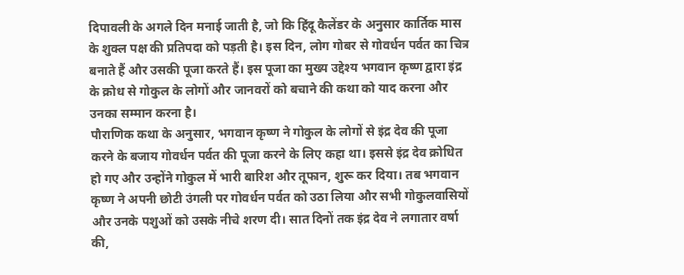दिपावली के अगले दिन मनाई जाती है, जो कि हिंदू कैलेंडर के अनुसार कार्तिक मास के शुक्ल पक्ष की प्रतिपदा को पड़ती है। इस दिन, लोग गोबर से गोवर्धन पर्वत का चित्र बनाते हैं और उसकी पूजा करते हैं। इस पूजा का मुख्य उद्देश्य भगवान कृष्ण द्वारा इंद्र के क्रोध से गोकुल के लोगों और जानवरों को बचाने की कथा को याद करना और उनका सम्मान करना है।
पौराणिक कथा के अनुसार, भगवान कृष्ण ने गोकुल के लोगों से इंद्र देव की पूजा करने के बजाय गोवर्धन पर्वत की पूजा करने के लिए कहा था। इससे इंद्र देव क्रोधित हो गए और उन्होंने गोकुल में भारी बारिश और तूफान, शुरू कर दिया। तब भगवान कृष्ण ने अपनी छोटी उंगली पर गोवर्धन पर्वत को उठा लिया और सभी गोकुलवासियों और उनके पशुओं को उसके नीचे शरण दी। सात दिनों तक इंद्र देव ने लगातार वर्षा की,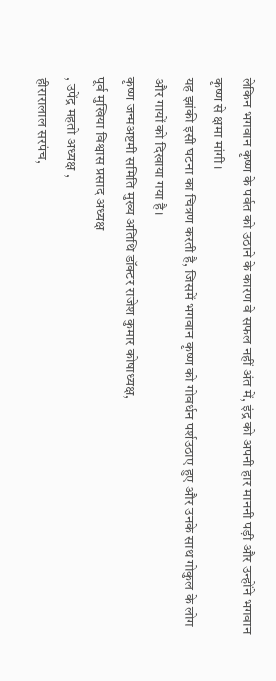लेकिन भगवान कृष्ण के पर्वत को उठाने के कारण वे सफल नहीं अंत में, इंद्र को अपनी हार माननी पड़ी और उन्होंने भगवान कृष्ण से क्षमा मांगी।
यह झांकी इसी घटना का चित्रण करती है, जिसमें भगवान कृष्ण को गोवर्धन पर्शउठाए हुए और उनके साथ गोकुल के लोग और गायों को दिखाया गया है।
कृष्ण जन्मअष्टमी समिति मुख्य अतिथि डॉक्टर राजेश कुमार कोषाध्यक्ष,
पूर्व मुखिया विश्वास प्रसाद अध्यक्ष
, उपेंद्र महतो अध्यक्ष ,
हीरारालाल सरपंच,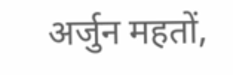अर्जुन महतों,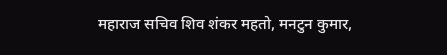महाराज सचिव शिव शंकर महतो, मनटुन कुमार,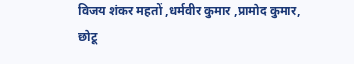विजय शंकर महतों ,धर्मवीर कुमार ,प्रामोद कुमार, छोटू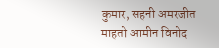कुमार, सहनी अमरजीत माहतो आमीन विनोद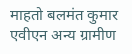माहतो बलमंत कुमार एवीएन अन्य ग्रामीण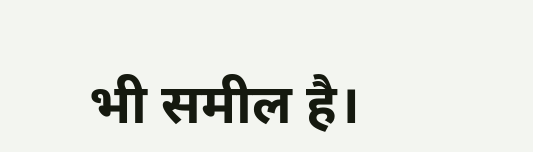भी समील है।